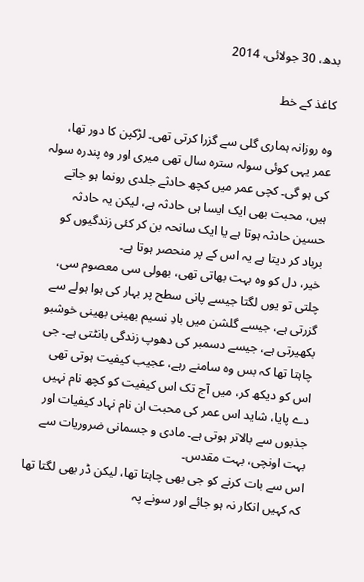بدھ، 30 جولائی، 2014

کاغذ کے خط

وہ روزانہ ہماری گلی سے گزرا کرتی تھی۔ لڑکپن کا دور تھا، عمر یہی کوئی سولہ سترہ سال تھی میری اور وہ پندرہ سولہ کی ہو گی۔ کچی عمر میں کچھ حادثے جلدی رونما ہو جاتے ہیں، محبت بھی ایک ایسا ہی حادثہ ہے، لیکن یہ حادثہ حسین حادثہ ہوتا ہے یا ایک سانحہ بن کر کئی زندگیوں کو برباد کر دیتا ہے یہ اس کے پر منحصر ہوتا ہے۔
خیر، دل کو وہ بہت بھاتی تھی، بھولی سی معصوم سی، چلتی تو یوں لگتا جیسے پانی سطح پر بہار کی ہوا ہولے سے گزرتی ہے، جیسے گلشن میں بادِ نسیم بھینی بھینی خوشبو بکھیرتی ہے، جیسے دسمبر کی دھوپ زندگی بانٹتی ہے۔ جی چاہتا تھا کہ بس وہ سامنے رہے، عجیب کیفیت ہوتی تھی اس کو دیکھ کر، میں آج تک اس کیفیت کو کچھ نام نہیں دے پایا، شاید اس عمر کی محبت ان نام نہاد کیفیات اور جذبوں سے بالاتر ہوتی ہے۔ مادی و جسمانی ضروریات سے بہت اونچی، بہت مقدس۔
اس سے بات کرنے کو جی بھی چاہتا تھا، لیکن ڈر بھی لگتا تھا کہ کہیں انکار نہ ہو جائے اور سونے پہ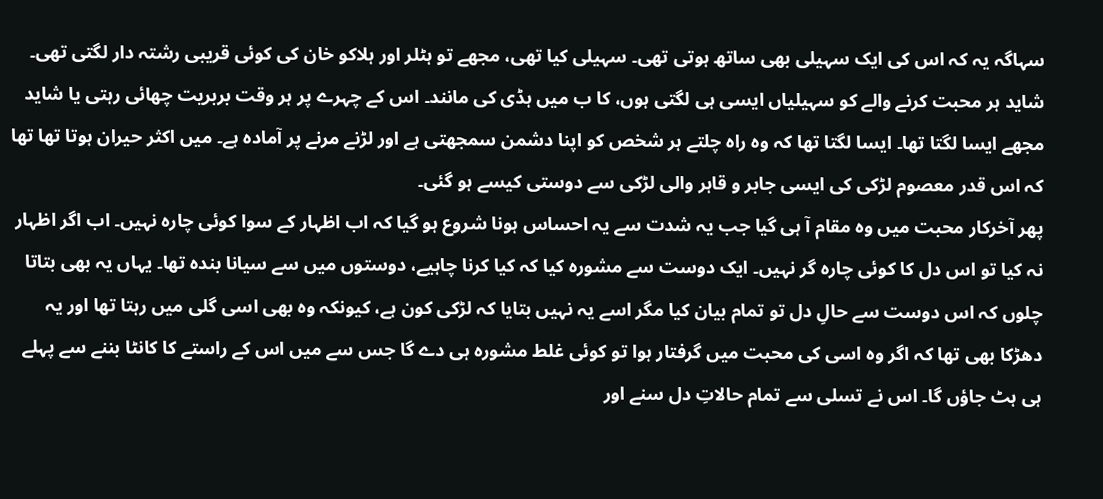سہاگہ یہ کہ اس کی ایک سہیلی بھی ساتھ ہوتی تھی۔ سہیلی کیا تھی، مجھے تو ہٹلر اور ہلاکو خان کی کوئی قریبی رشتہ دار لگتی تھی۔ شاید ہر محبت کرنے والے کو سہیلیاں ایسی ہی لگتی ہوں، کا ب میں ہڈی کی مانند۔ اس کے چہرے پر ہر وقت بربریت چھائی رہتی یا شاید مجھے ایسا لگتا تھا۔ ایسا لگتا تھا کہ وہ راہ چلتے ہر شخص کو اپنا دشمن سمجھتی ہے اور لڑنے مرنے پر آمادہ ہے۔ میں اکثر حیران ہوتا تھا تھا کہ اس قدر معصوم لڑکی کی ایسی جابر و قاہر والی لڑکی سے دوستی کیسے ہو گئی۔
پھر آخرکار محبت میں وہ مقام آ ہی گیا جب یہ شدت سے یہ احساس ہونا شروع ہو گیا کہ اب اظہار کے سوا کوئی چارہ نہیں۔ اب اگر اظہار نہ کیا تو اس دل کا کوئی چارہ گر نہیں۔ ایک دوست سے مشورہ کیا کہ کیا کرنا چاہیے، دوستوں میں سے سیانا بندہ تھا۔ یہاں یہ بھی بتاتا چلوں کہ اس دوست سے حالِ دل تو تمام بیان کیا مگر اسے یہ نہیں بتایا کہ لڑکی کون ہے، کیونکہ وہ بھی اسی گلی میں رہتا تھا اور یہ دھڑکا بھی تھا کہ اگر وہ اسی کی محبت میں گرفتار ہوا تو کوئی غلط مشورہ ہی دے گا جس سے میں اس کے راستے کا کانٹا بننے سے پہلے ہی ہٹ جاؤں گا۔ اس نے تسلی سے تمام حالاتِ دل سنے اور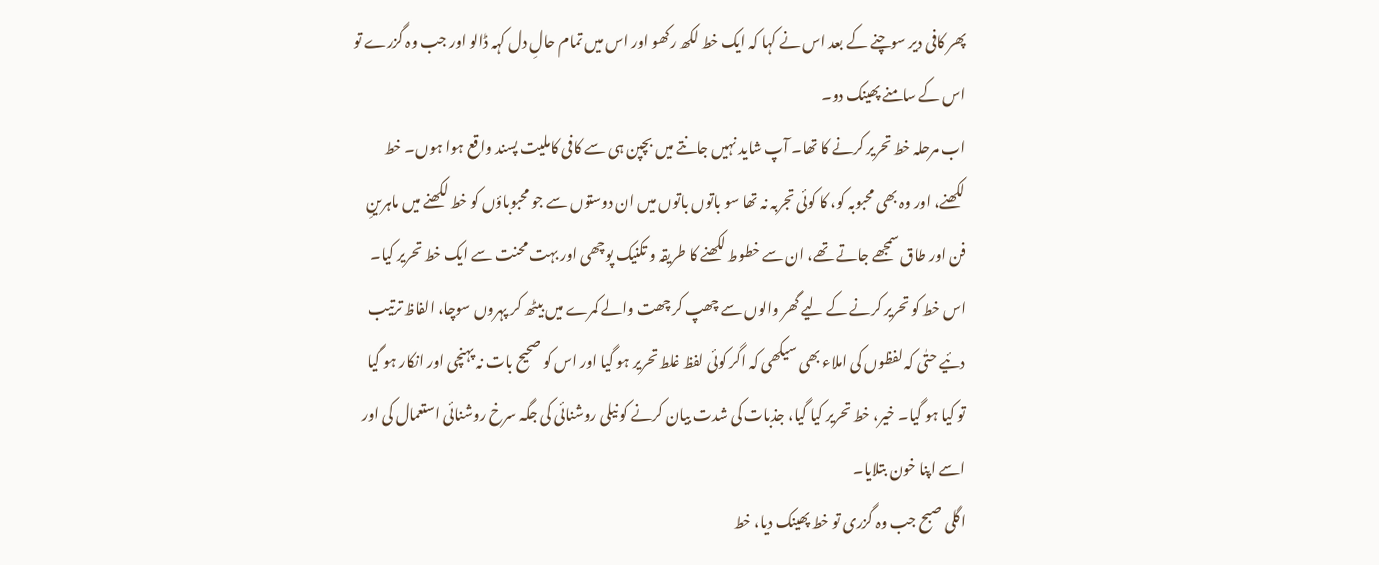پھر کافی دیر سوچنے کے بعد اس نے کہا کہ ایک خط لکھ رکھو اور اس میں تمام حالِ دل کہہ ڈالو اور جب وہ گزرے تو اس کے سامنے پھینک دو۔
اب مرحلہ خط تحریر کرنے کا تھا۔ آپ شاید نہیں جانتے میں بچپن ہی سے کافی کاملیت پسند واقع ہوا ہوں۔ خط لکھنے، اور وہ بھی محبوبہ کو، کا کوئی تجربہ نہ تھا سو باتوں باتوں میں ان دوستوں سے جو محبوباؤں کو خط لکھنے میں ماہرینِ فن اور طاق سمجھے جاتے تھے، ان سے خطوط لکھنے کا طریقہ و تکنیک پوچھی اور بہت محنت سے ایک خط تحریر کیا۔ اس خط کو تحریر کرنے کے لیے گھر والوں سے چھپ کر چھت والے کمرے میں بیٹھ کر پہروں سوچا، الفاظ ترتیب دئیے حتٰی کہ لفظوں کی املاء بھی سیکھی کہ اگر کوئی لفظ غلط تحریر ہو گیا اور اس کو صحیح بات نہ پہنچی اور انکار ہو گیا تو کیا ہو گیا۔ خیر، خط تحریر کیا گیا، جذبات کی شدت بیان کرنے کو نیلی روشنائی کی جگہ سرخ روشنائی استعمال کی اور اسے اپنا خون بتلایا۔
اگلی صبح جب وہ گزری تو خط پھینک دیا، خط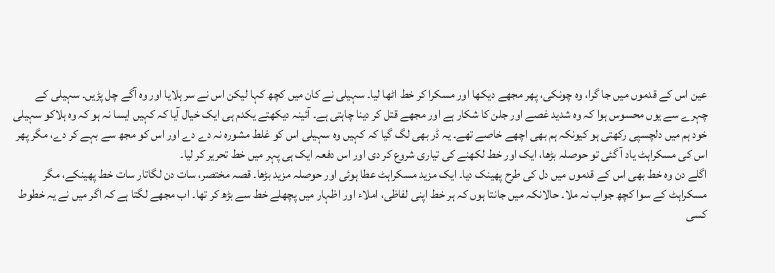عین اس کے قدموں میں جا گرا، وہ چونکی، پھر مجھے دیکھا اور مسکرا کر خط اٹھا لیا۔ سہیلی نے کان میں کچھ کہا لیکن اس نے سر ہلایا اور وہ آگے چل پڑیں۔ سہیلی کے چہرے سے یوں محسوس ہوا کہ وہ شدید غصے اور جلن کا شکار ہے اور مجھے قتل کر دینا چاہتی ہے۔ آئینہ دیکھتے یکدم ہی ایک خیال آیا کہ کہیں ایسا نہ ہو کہ وہ ہلاکو سہیلی خود ہم میں دلچسپی رکھتی ہو کیونکہ ہم بھی اچھے خاصے تھے۔ یہ ڈر بھی لگ گیا کہ کہیں وہ سہیلی اس کو غلط مشورہ نہ دے دے اور اس کو مجھ سے بہے کر دے، مگر پھر اس کی مسکراہٹ یاد آ گئی تو حوصلہ بڑھا، ایک اور خط لکھنے کی تیاری شروع کر دی اور اس دفعہ ایک ہی پہر میں خط تحریر کر لیا۔
اگلے دن وہ خط بھی اس کے قدموں میں دل کی طرح پھینک دیا۔ ایک مزید مسکراہٹ عطا ہوئی اور حوصلہ مزید بڑھا۔ قصہ مختصر، سات دن لگاتار سات خط پھینکے، مگر مسکراہٹ کے سوا کچھ جواب نہ ملا۔ حالانکہ میں جانتا ہوں کہ ہر خط اپنی لفاظی، املاء اور اظہار میں پچھلے خط سے بڑھ کر تھا۔ اب مجھے لگتا ہے کہ اگر میں نے یہ خطوط کسی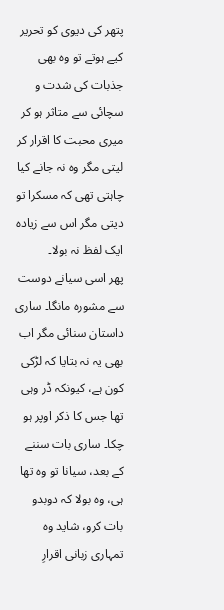پتھر کی دیوی کو تحریر کیے ہوتے تو وہ بھی جذبات کی شدت و سچائی سے متاثر ہو کر میری محبت کا اقرار کر لیتی مگر وہ نہ جانے کیا چاہتی تھی کہ مسکرا تو دیتی مگر اس سے زیادہ ایک لفظ نہ بولا۔
پھر اسی سیانے دوست سے مشورہ مانگا۔ ساری داستان سنائی مگر اب بھی یہ نہ بتایا کہ لڑکی کون ہے، کیونکہ ڈر وہی تھا جس کا ذکر اوپر ہو چکا۔ ساری بات سننے کے بعد، سیانا تو وہ تھا ہی، وہ بولا کہ دوبدو بات کرو، شاید وہ تمہاری زبانی اقرارِ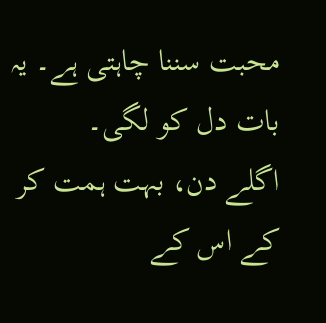محبت سننا چاہتی ہے۔ یہ بات دل کو لگی۔
اگلے دن، بہت ہمت کر کے اس کے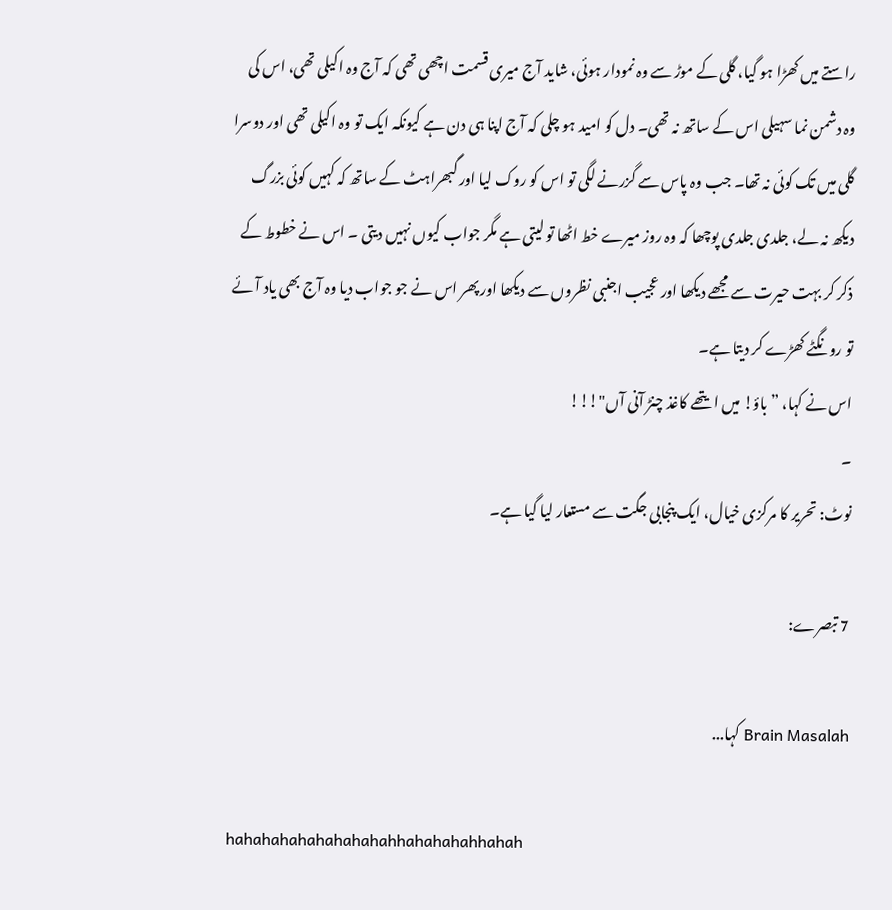راستے میں کھڑا ہو گیا، گلی کے موڑ سے وہ نمودار ہوئی، شاید آج میری قسمت اچھی تھی کہ آج وہ اکیلی تھی، اس کی وہ دشمن نما سہیلی اس کے ساتھ نہ تھی۔ دل کو امید ہو چلی کہ آج اپنا ہی دن ہے کیونکہ ایک تو وہ اکیلی تھی اور دوسرا گلی میں تک کوئی نہ تھا۔ جب وہ پاس سے گزرنے لگی تو اس کو روک لیا اور گبھراہٹ کے ساتھ کہ کہیں کوئی بزرگ دیکھ نہ لے، جلدی جلدی پوچھا کہ وہ روز میرے خط اٹھا تو لیتی ہے مگر جواب کیوں نہیں دیتی ۔ اس نے خطوط کے ذکر کر بہت حیرت سے مجھے دیکھا اور عجیب اجنبی نظروں سے دیکھا اور پھر اس نے جو جواب دیا وہ آج بھی یاد آئے تو رونگٹے کھڑے کر دیتا ہے۔
اس نے کہا، ”باؤ! میں ایتھے کاغذ چنڑ آنی آں"!!!
۔
نوٹ: تحریر کا مرکزی خیال، ایک پنجابی جگت سے مستعار لیا گیا ہے۔

7 تبصرے:

Brain Masalah کہا...

hahahahahahahahahahhahahahahhahah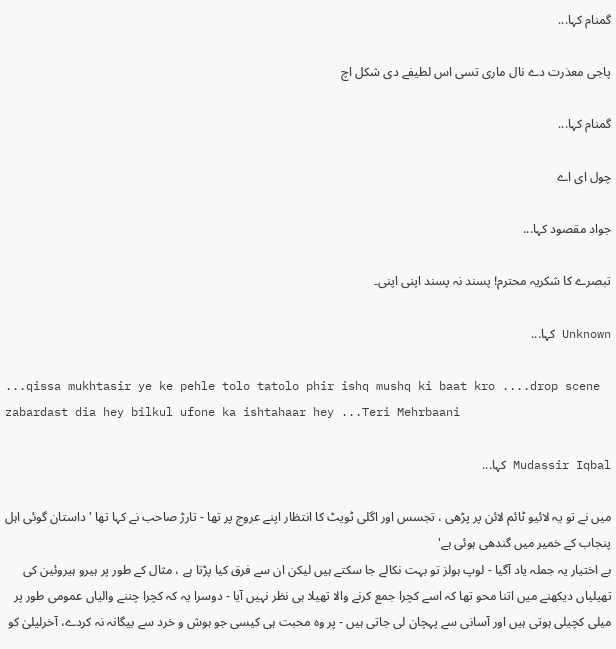گمنام کہا...

پاجی معذرت دے نال ماری تسی اس لطیفے دی شکل اچ

گمنام کہا...

چول ای اے

جواد مقصود کہا...

تبصرے کا شکریہ محترم! پسند نہ پسند اپنی اپنی۔

Unknown کہا...

...qissa mukhtasir ye ke pehle tolo tatolo phir ishq mushq ki baat kro ....drop scene zabardast dia hey bilkul ufone ka ishtahaar hey ...Teri Mehrbaani

Mudassir Iqbal کہا...

میں نے تو یہ لائیو ٹائم لائن پر پڑھی ، تجسس اور اگلی ٹویٹ کا انتظار اپنے عروج پر تھا - تارڑ صاحب نے کہا تھا ' داستان گوئی اہل پنجاب کے خمیر میں گندھی ہوئی ہے'
بے اختیار یہ جملہ یاد آگیا - لوپ ہولز تو بہت نکالے جا سکتے ہیں لیکن ان سے فرق کیا پڑتا ہے ، مثال کے طور پر ہیرو ہیروئین کی تھیلیاں دیکھنے میں اتنا محو تھا کہ اسے کچرا جمع کرنے والا تھیلا ہی نظر نہیں آیا - دوسرا یہ کہ کچرا چننے والیاں عمومی طور پر میلی کچیلی ہوتی ہیں اور آسانی سے پہچان لی جاتی ہیں - پر وہ محبت ہی کیسی جو ہوش و خرد سے بیگانہ نہ کردے، آخرلیلیٰ کو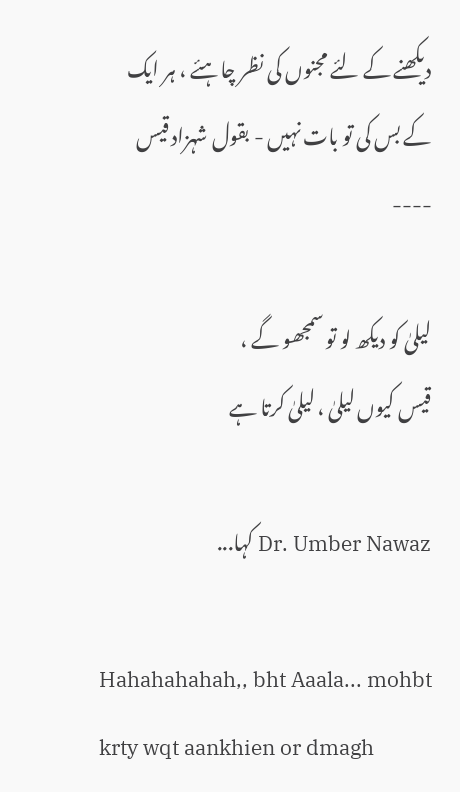دیکھنے کے لئے مجنوں کی نظر چاہئے ، ہر ایک کے بس کی تو بات نہیں - بقول شہزاد قیس ----

لیلیٰ کو دیکھ لو تو سمجھو گے ،
قیس کیوں لیلیٰ ، لیلیٰ کرتا ہے

Dr. Umber Nawaz کہا...

Hahahahahah,, bht Aaala... mohbt krty wqt aankhien or dmagh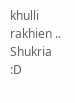khulli rakhien .. Shukria :D